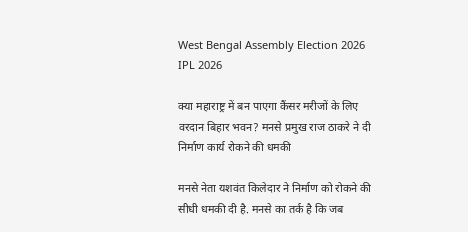West Bengal Assembly Election 2026 IPL 2026

क्या महाराष्ट्र में बन पाएगा कैंसर मरीजों के लिए वरदान बिहार भवन? मनसे प्रमुख राज ठाकरे ने दी निर्माण कार्य रोकने की धमकी

मनसे नेता यशवंत किलेदार ने निर्माण को रोकने की सीधी धमकी दी है. मनसे का तर्क है कि जब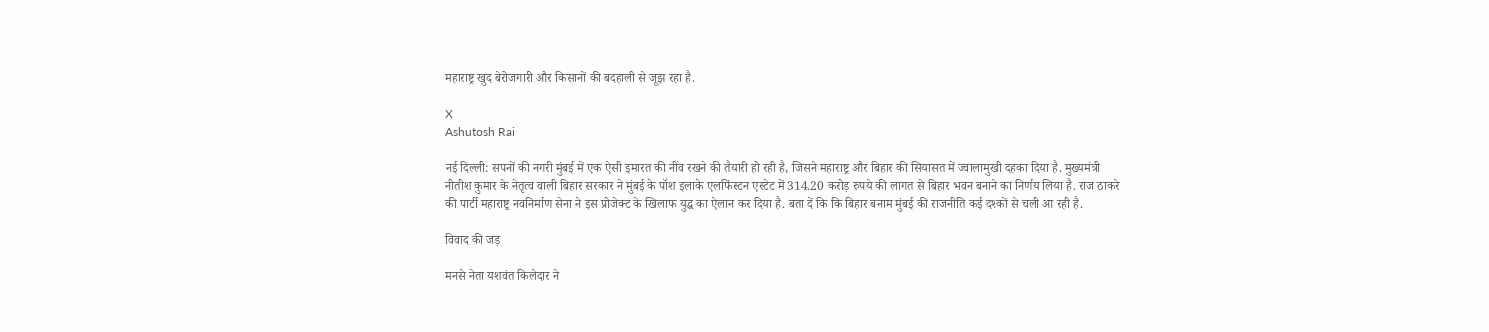महाराष्ट्र खुद बेरोजगारी और किसानों की बदहाली से जूझ रहा है.

X
Ashutosh Rai

नई दिल्ली: सपनों की नगरी मुंबई में एक ऐसी इमारत की नींव रखने की तैयारी हो रही है, जिसने महाराष्ट्र और बिहार की सियासत में ज्वालामुखी दहका दिया है. मुख्यमंत्री नीतीश कुमार के नेतृत्व वाली बिहार सरकार ने मुंबई के पॉश इलाके एलफिंस्टन एस्टेट में 314.20 करोड़ रुपये की लागत से बिहार भवन बनाने का निर्णय लिया है. राज ठाकरे की पार्टी महाराष्ट्र नवनिर्माण सेना ने इस प्रोजेक्ट के खिलाफ युद्ध का ऐलान कर दिया है. बता दें कि कि बिहार बनाम मुंबई की राजनीति कई दश्कों से चली आ रही है.

विवाद की जड़

मनसे नेता यशवंत किलेदार ने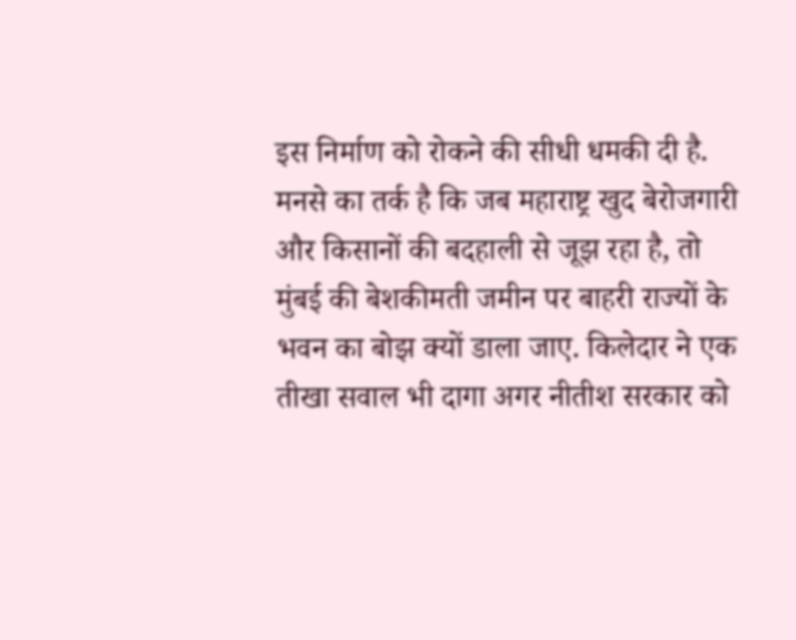इस निर्माण को रोकने की सीधी धमकी दी है. मनसे का तर्क है कि जब महाराष्ट्र खुद बेरोजगारी और किसानों की बदहाली से जूझ रहा है, तो मुंबई की बेशकीमती जमीन पर बाहरी राज्यों के भवन का बोझ क्यों डाला जाए. किलेदार ने एक तीखा सवाल भी दागा अगर नीतीश सरकार को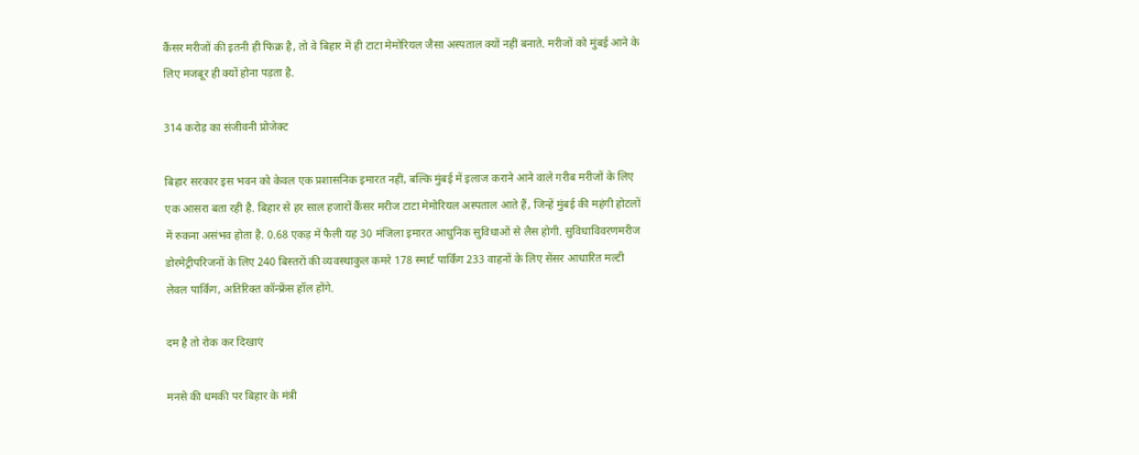कैंसर मरीजों की इतनी ही फिक्र है, तो वे बिहार में ही टाटा मेमोरियल जैसा अस्पताल क्यों नहीं बनाते. मरीजों को मुंबई आने के लिए मजबूर ही क्यों होना पड़ता है.

314 करोड़ का संजीवनी प्रोजेक्ट

बिहार सरकार इस भवन को केवल एक प्रशासनिक इमारत नहीं, बल्कि मुंबई में इलाज कराने आने वाले गरीब मरीजों के लिए एक आसरा बता रही है. बिहार से हर साल हजारों कैंसर मरीज टाटा मेमोरियल अस्पताल आते हैं, जिन्हें मुंबई की महंगी होटलों में रुकना असंभव होता है. 0.68 एकड़ में फैली यह 30 मंजिला इमारत आधुनिक सुविधाओं से लैस होगी. सुविधाविवरणमरीज डोरमेट्रीपरिजनों के लिए 240 बिस्तरों की व्यवस्थाकुल कमरे 178 स्मार्ट पार्किंग 233 वाहनों के लिए सेंसर आधारित मल्टी लेवल पार्किंग, अतिरिक्त कॉन्फ्रेंस हॉल होंगे.

दम है तो रोक कर दिखाएं

मनसे की धमकी पर बिहार के मंत्री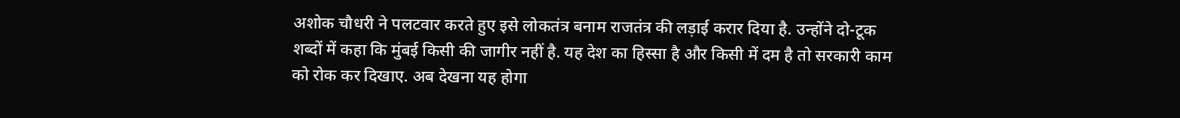अशोक चौधरी ने पलटवार करते हुए इसे लोकतंत्र बनाम राजतंत्र की लड़ाई करार दिया है. उन्होंने दो-टूक शब्दों में कहा कि मुंबई किसी की जागीर नहीं है. यह देश का हिस्सा है और किसी में दम है तो सरकारी काम को रोक कर दिखाए. अब देखना यह होगा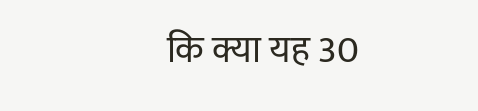कि क्या यह 30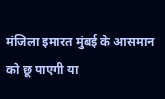मंजिला इमारत मुंबई के आसमान को छू पाएगी या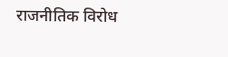राजनीतिक विरोध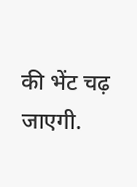की भेंट चढ़ जाएगी.